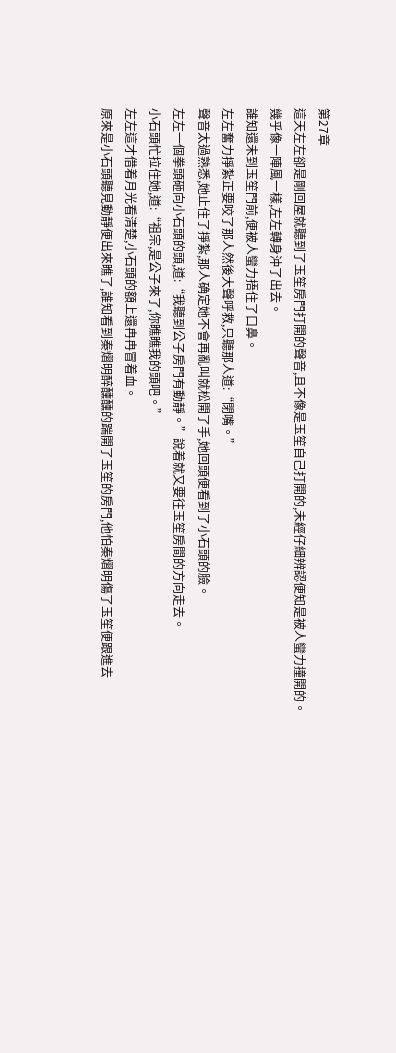第27章
這天左左卻是剛回屋就聽到了玉笙房門打開的聲音,且不像是玉笙自己打開的,未經仔細辨認便知是被人蠻力撞開的。幾乎像一陣風一樣,左左轉身沖了出去。
誰知還未到玉笙門前,便被人蠻力捂住了口鼻。
左左奮力掙紮正要咬了那人然後大聲呼救,只聽那人道:“閉嘴。”
聲音太過熟悉,她止住了掙紮,那人确定她不會再亂叫就松開了手,她回頭便看到了小石頭的臉。
左左一個拳頭砸向小石頭的頭,道:“我聽到公子房門有動靜。”說着就又要往玉笙房間的方向走去。
小石頭忙拉住她,道:“祖宗,是公子來了,你瞧瞧我的頭吧。”
左左這才借着月光看清楚,小石頭的額上還冉冉冒着血。
原來是小石頭聽見動靜便出來瞧了,誰知看到秦熠明醉醺醺的踹開了玉笙的房門,他怕秦熠明傷了玉笙便跟進去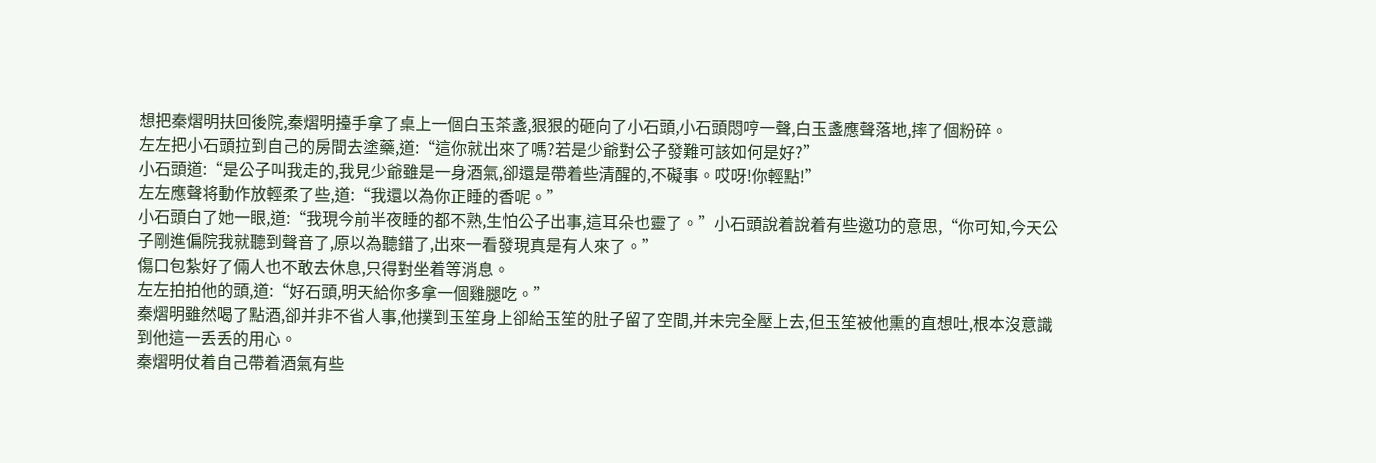想把秦熠明扶回後院,秦熠明擡手拿了桌上一個白玉茶盞,狠狠的砸向了小石頭,小石頭悶哼一聲,白玉盞應聲落地,摔了個粉碎。
左左把小石頭拉到自己的房間去塗藥,道:“這你就出來了嗎?若是少爺對公子發難可該如何是好?”
小石頭道:“是公子叫我走的,我見少爺雖是一身酒氣,卻還是帶着些清醒的,不礙事。哎呀!你輕點!”
左左應聲将動作放輕柔了些,道:“我還以為你正睡的香呢。”
小石頭白了她一眼,道:“我現今前半夜睡的都不熟,生怕公子出事,這耳朵也靈了。”小石頭說着說着有些邀功的意思,“你可知,今天公子剛進偏院我就聽到聲音了,原以為聽錯了,出來一看發現真是有人來了。”
傷口包紮好了倆人也不敢去休息,只得對坐着等消息。
左左拍拍他的頭,道:“好石頭,明天給你多拿一個雞腿吃。”
秦熠明雖然喝了點酒,卻并非不省人事,他撲到玉笙身上卻給玉笙的肚子留了空間,并未完全壓上去,但玉笙被他熏的直想吐,根本沒意識到他這一丢丢的用心。
秦熠明仗着自己帶着酒氣有些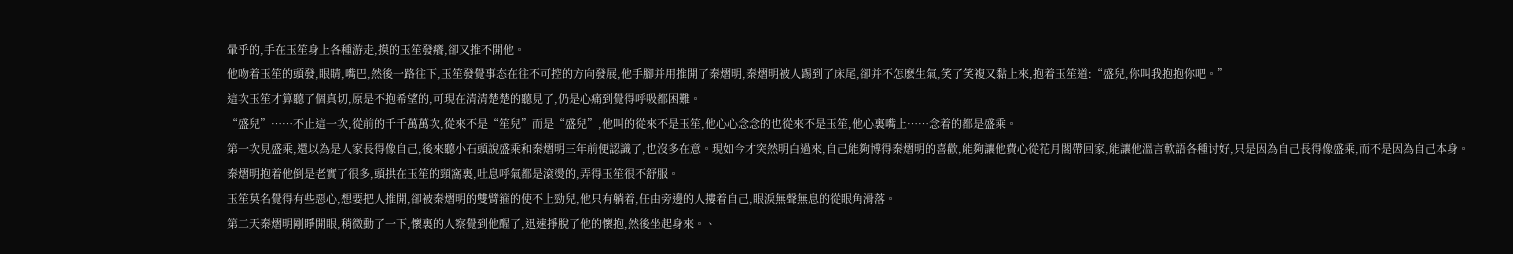暈乎的,手在玉笙身上各種游走,摸的玉笙發癢,卻又推不開他。
他吻着玉笙的頭發,眼睛,嘴巴,然後一路往下,玉笙發覺事态在往不可控的方向發展,他手腳并用推開了秦熠明,秦熠明被人踢到了床尾,卻并不怎麽生氣,笑了笑複又黏上來,抱着玉笙道:“盛兒,你叫我抱抱你吧。”
這次玉笙才算聽了個真切,原是不抱希望的,可現在清清楚楚的聽見了,仍是心痛到覺得呼吸都困難。
“盛兒”……不止這一次,從前的千千萬萬次,從來不是“笙兒”而是“盛兒”,他叫的從來不是玉笙,他心心念念的也從來不是玉笙,他心裏嘴上……念着的都是盛乘。
第一次見盛乘,還以為是人家長得像自己,後來聽小石頭說盛乘和秦熠明三年前便認識了,也沒多在意。現如今才突然明白過來,自己能夠博得秦熠明的喜歡,能夠讓他費心從花月閣帶回家,能讓他溫言軟語各種讨好,只是因為自己長得像盛乘,而不是因為自己本身。
秦熠明抱着他倒是老實了很多,頭拱在玉笙的頸窩裏,吐息呼氣都是滾燙的,弄得玉笙很不舒服。
玉笙莫名覺得有些惡心,想要把人推開,卻被秦熠明的雙臂箍的使不上勁兒,他只有躺着,任由旁邊的人摟着自己,眼淚無聲無息的從眼角滑落。
第二天秦熠明剛睜開眼,稍微動了一下,懷裏的人察覺到他醒了,迅速掙脫了他的懷抱,然後坐起身來。、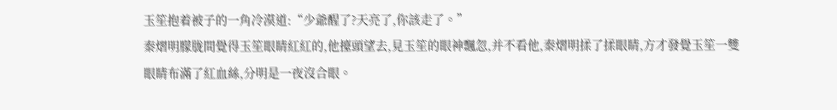玉笙抱着被子的一角冷漠道:“少爺醒了?天亮了,你該走了。”
秦熠明朦胧間覺得玉笙眼睛紅紅的,他擡頭望去,見玉笙的眼神飄忽,并不看他,秦熠明揉了揉眼睛,方才發覺玉笙一雙眼睛布滿了紅血絲,分明是一夜沒合眼。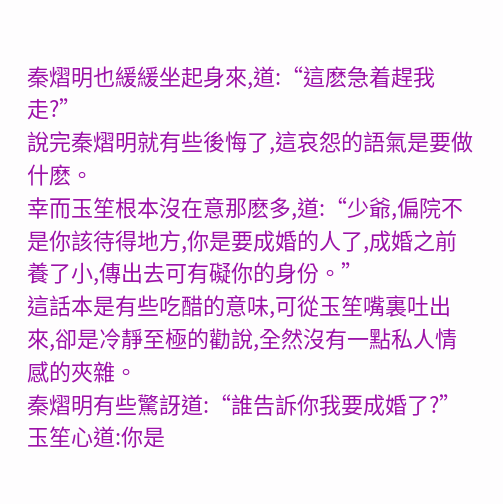秦熠明也緩緩坐起身來,道:“這麽急着趕我走?”
說完秦熠明就有些後悔了,這哀怨的語氣是要做什麽。
幸而玉笙根本沒在意那麽多,道:“少爺,偏院不是你該待得地方,你是要成婚的人了,成婚之前養了小,傳出去可有礙你的身份。”
這話本是有些吃醋的意味,可從玉笙嘴裏吐出來,卻是冷靜至極的勸說,全然沒有一點私人情感的夾雜。
秦熠明有些驚訝道:“誰告訴你我要成婚了?”
玉笙心道:你是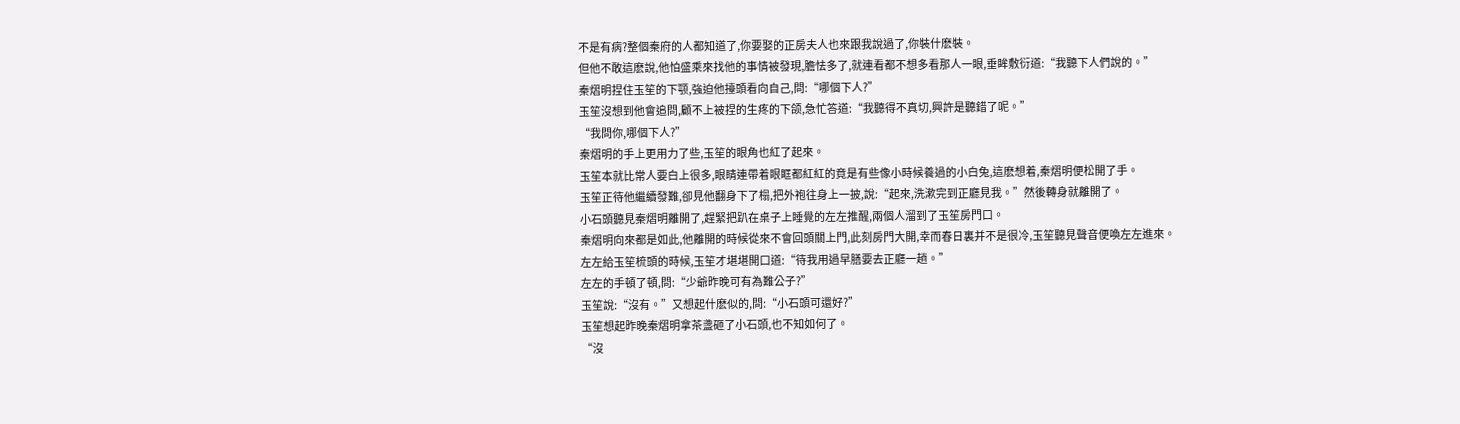不是有病?整個秦府的人都知道了,你要娶的正房夫人也來跟我說過了,你裝什麽裝。
但他不敢這麽說,他怕盛乘來找他的事情被發現,膽怯多了,就連看都不想多看那人一眼,垂眸敷衍道:“我聽下人們說的。”
秦熠明捏住玉笙的下颚,強迫他擡頭看向自己,問:“哪個下人?”
玉笙沒想到他會追問,顧不上被捏的生疼的下颌,急忙答道:“我聽得不真切,興許是聽錯了呢。”
“我問你,哪個下人?”
秦熠明的手上更用力了些,玉笙的眼角也紅了起來。
玉笙本就比常人要白上很多,眼睛連帶着眼眶都紅紅的竟是有些像小時候養過的小白兔,這麽想着,秦熠明便松開了手。
玉笙正待他繼續發難,卻見他翻身下了榻,把外袍往身上一披,說:“起來,洗漱完到正廳見我。”然後轉身就離開了。
小石頭聽見秦熠明離開了,趕緊把趴在桌子上睡覺的左左推醒,兩個人溜到了玉笙房門口。
秦熠明向來都是如此,他離開的時候從來不會回頭關上門,此刻房門大開,幸而春日裏并不是很冷,玉笙聽見聲音便喚左左進來。
左左給玉笙梳頭的時候,玉笙才堪堪開口道:“待我用過早膳要去正廳一趟。”
左左的手頓了頓,問:“少爺昨晚可有為難公子?”
玉笙說:“沒有。”又想起什麽似的,問:“小石頭可還好?”
玉笙想起昨晚秦熠明拿茶盞砸了小石頭,也不知如何了。
“沒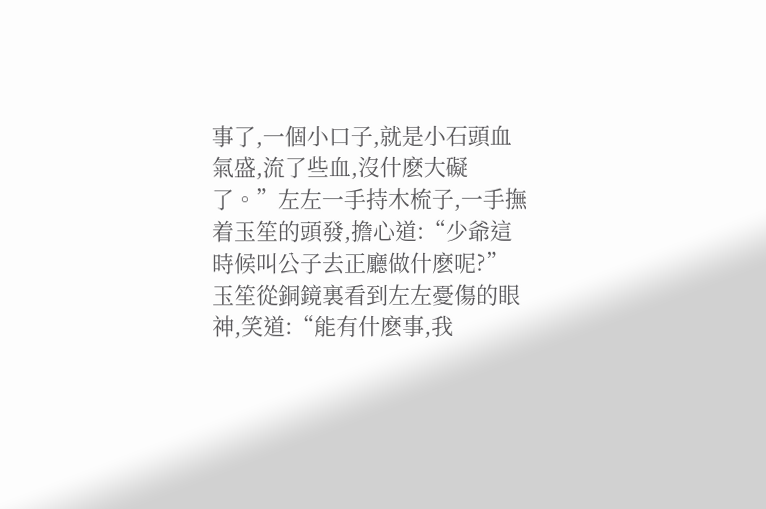事了,一個小口子,就是小石頭血氣盛,流了些血,沒什麽大礙了。”左左一手持木梳子,一手撫着玉笙的頭發,擔心道:“少爺這時候叫公子去正廳做什麽呢?”
玉笙從銅鏡裏看到左左憂傷的眼神,笑道:“能有什麽事,我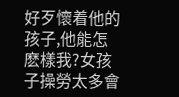好歹懷着他的孩子,他能怎麽樣我?女孩子操勞太多會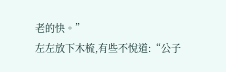老的快。”
左左放下木梳,有些不悅道:“公子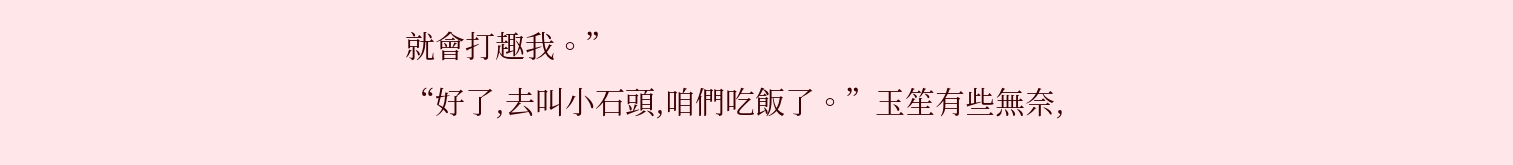就會打趣我。”
“好了,去叫小石頭,咱們吃飯了。”玉笙有些無奈,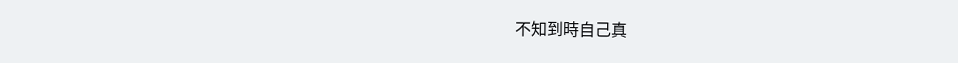不知到時自己真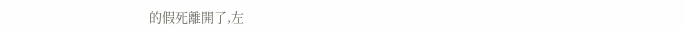的假死離開了,左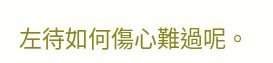左待如何傷心難過呢。